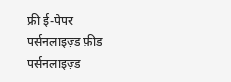फ्री ई-पेपर
पर्सनलाइज़्ड फ़ीड
पर्सनलाइज़्ड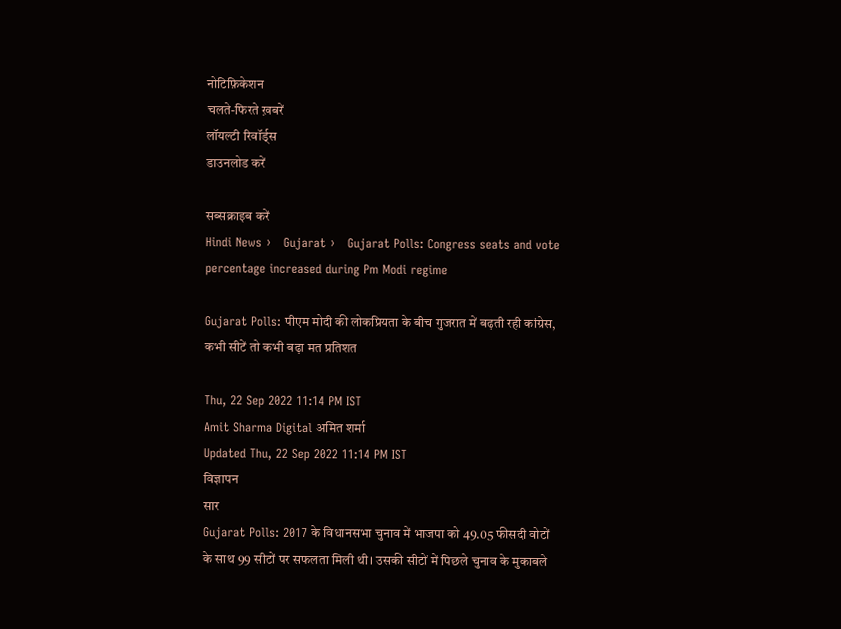नोटिफ़िकेशन
चलते-फिरते ख़बरें
लॉयल्टी रिवॉर्ड्स
डाउनलोड करें

सब्सक्राइब करें
Hindi News ›   Gujarat ›   Gujarat Polls: Congress seats and vote percentage increased during Pm Modi regime

Gujarat Polls: पीएम मोदी की लोकप्रियता के बीच गुजरात में बढ़ती रही कांग्रेस, कभी सीटें तो कभी बढ़ा मत प्रतिशत

Thu, 22 Sep 2022 11:14 PM IST
Amit Sharma Digital अमित शर्मा
Updated Thu, 22 Sep 2022 11:14 PM IST
विज्ञापन
सार
Gujarat Polls: 2017 के विधानसभा चुनाव में भाजपा को 49.05 फीसदी वोटों के साथ 99 सीटों पर सफलता मिली थी। उसकी सीटों में पिछले चुनाव के मुकाबले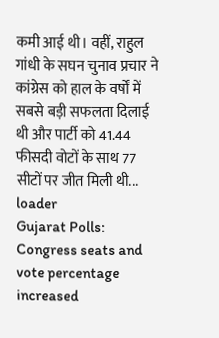कमी आई थी। वहीं, राहुल गांधी के सघन चुनाव प्रचार ने कांग्रेस को हाल के वर्षों में सबसे बड़ी सफलता दिलाई थी और पार्टी को 41.44 फीसदी वोटों के साथ 77 सीटों पर जीत मिली थी...
loader
Gujarat Polls: Congress seats and vote percentage increased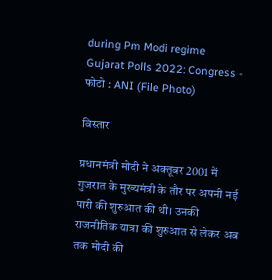during Pm Modi regime
Gujarat Polls 2022: Congress - फोटो : ANI (File Photo)

विस्तार

प्रधानमंत्री मोदी ने अक्तूबर 2001 में गुजरात के मुख्यमंत्री के तौर पर अपनी नई पारी की शुरुआत की थी। उनकी राजनीतिक यात्रा की शुरुआत से लेकर अब तक मोदी की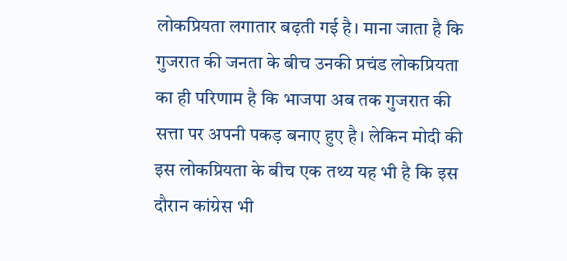लोकप्रियता लगातार बढ़ती गई है। माना जाता है कि गुजरात की जनता के बीच उनकी प्रचंड लोकप्रियता का ही परिणाम है कि भाजपा अब तक गुजरात की सत्ता पर अपनी पकड़ बनाए हुए है। लेकिन मोदी की इस लोकप्रियता के बीच एक तथ्य यह भी है कि इस दौरान कांग्रेस भी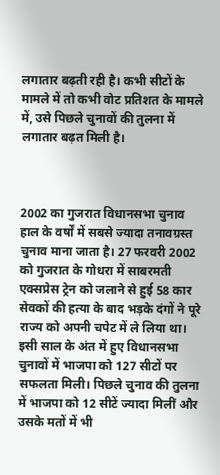लगातार बढ़ती रही है। कभी सीटों के मामले में तो कभी वोट प्रतिशत के मामले में, उसे पिछले चुनावों की तुलना में लगातार बढ़त मिली है।



2002 का गुजरात विधानसभा चुनाव हाल के वर्षों में सबसे ज्यादा तनावग्रस्त चुनाव माना जाता है। 27 फरवरी 2002 को गुजरात के गोधरा में साबरमती एक्सप्रेस ट्रेन को जलाने से हुई 58 कार सेवकों की हत्या के बाद भड़के दंगों ने पूरे राज्य को अपनी चपेट में ले लिया था। इसी साल के अंत में हुए विधानसभा चुनावों में भाजपा को 127 सीटों पर सफलता मिली। पिछले चुनाव की तुलना में भाजपा को 12 सीटें ज्यादा मिलीं और उसके मतों में भी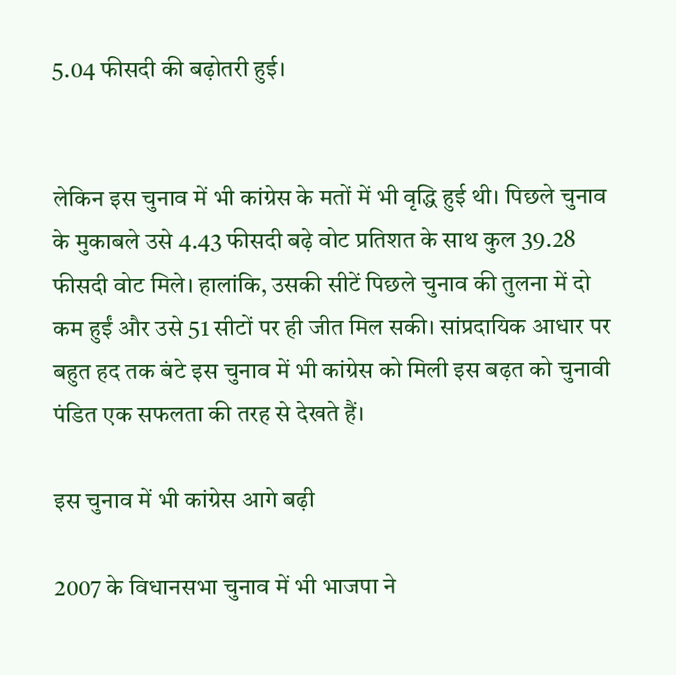5.04 फीसदी की बढ़ोतरी हुई।


लेकिन इस चुनाव में भी कांग्रेस के मतों में भी वृद्धि हुई थी। पिछले चुनाव के मुकाबले उसे 4.43 फीसदी बढ़े वोट प्रतिशत के साथ कुल 39.28 फीसदी वोट मिले। हालांकि, उसकी सीटें पिछले चुनाव की तुलना में दो कम हुईं और उसे 51 सीटों पर ही जीत मिल सकी। सांप्रदायिक आधार पर बहुत हद तक बंटे इस चुनाव में भी कांग्रेस को मिली इस बढ़त को चुनावी पंडित एक सफलता की तरह से देखते हैं।

इस चुनाव में भी कांग्रेस आगे बढ़ी

2007 के विधानसभा चुनाव में भी भाजपा ने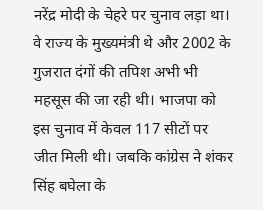नरेंद्र मोदी के चेहरे पर चुनाव लड़ा था। वे राज्य के मुख्यमंत्री थे और 2002 के गुजरात दंगों की तपिश अभी भी महसूस की जा रही थी। भाजपा को इस चुनाव में केवल 117 सीटों पर जीत मिली थी। जबकि कांग्रेस ने शंकर सिंह बघेला के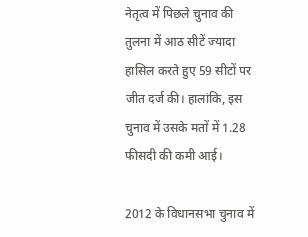नेतृत्व में पिछले चुनाव की तुलना में आठ सीटें ज्यादा हासिल करते हुए 59 सीटों पर जीत दर्ज की। हालांकि, इस चुनाव में उसके मतों में 1.28 फीसदी की कमी आई।

2012 के विधानसभा चुनाव में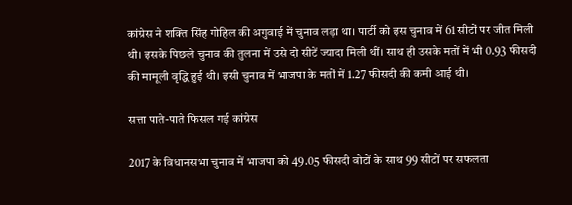कांग्रेस ने शक्ति सिंह गोहिल की अगुवाई में चुनाव लड़ा था। पार्टी को इस चुनाव में 61 सीटों पर जीत मिली थी। इसके पिछले चुनाव की तुलना में उसे दो सीटें ज्यादा मिली थीं। साथ ही उसके मतों में भी 0.93 फीसदी की मामूली वृद्धि हुई थी। इसी चुनाव में भाजपा के मतों में 1.27 फीसदी की कमी आई थी।

सत्ता पाते-पाते फिसल गई कांग्रेस

2017 के विधानसभा चुनाव में भाजपा को 49.05 फीसदी वोटों के साथ 99 सीटों पर सफलता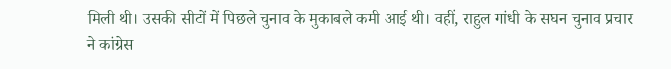मिली थी। उसकी सीटों में पिछले चुनाव के मुकाबले कमी आई थी। वहीं, राहुल गांधी के सघन चुनाव प्रचार ने कांग्रेस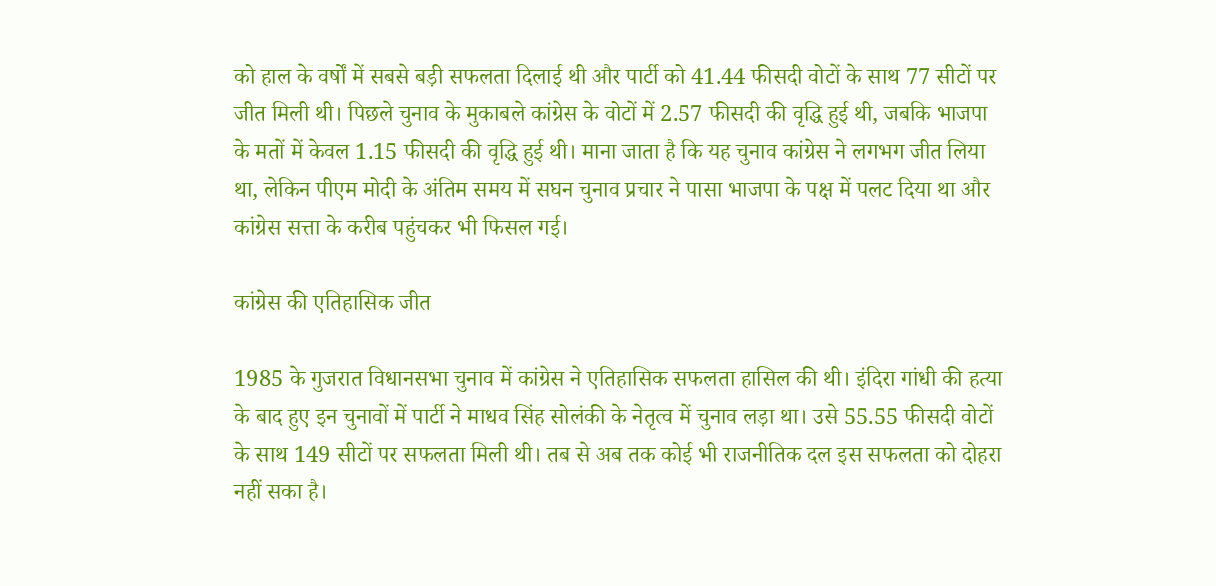को हाल के वर्षों में सबसे बड़ी सफलता दिलाई थी और पार्टी को 41.44 फीसदी वोटों के साथ 77 सीटों पर जीत मिली थी। पिछले चुनाव के मुकाबले कांग्रेस के वोटों में 2.57 फीसदी की वृद्धि हुई थी, जबकि भाजपा के मतों में केवल 1.15 फीसदी की वृद्धि हुई थी। माना जाता है कि यह चुनाव कांग्रेस ने लगभग जीत लिया था, लेकिन पीएम मोदी के अंतिम समय में सघन चुनाव प्रचार ने पासा भाजपा के पक्ष में पलट दिया था और कांग्रेस सत्ता के करीब पहुंचकर भी फिसल गई।

कांग्रेस की एतिहासिक जीत

1985 के गुजरात विधानसभा चुनाव में कांग्रेस ने एतिहासिक सफलता हासिल की थी। इंदिरा गांधी की हत्या के बाद हुए इन चुनावों में पार्टी ने माधव सिंह सोलंकी के नेतृत्व में चुनाव लड़ा था। उसे 55.55 फीसदी वोटों के साथ 149 सीटों पर सफलता मिली थी। तब से अब तक कोई भी राजनीतिक दल इस सफलता को दोहरा नहीं सका है।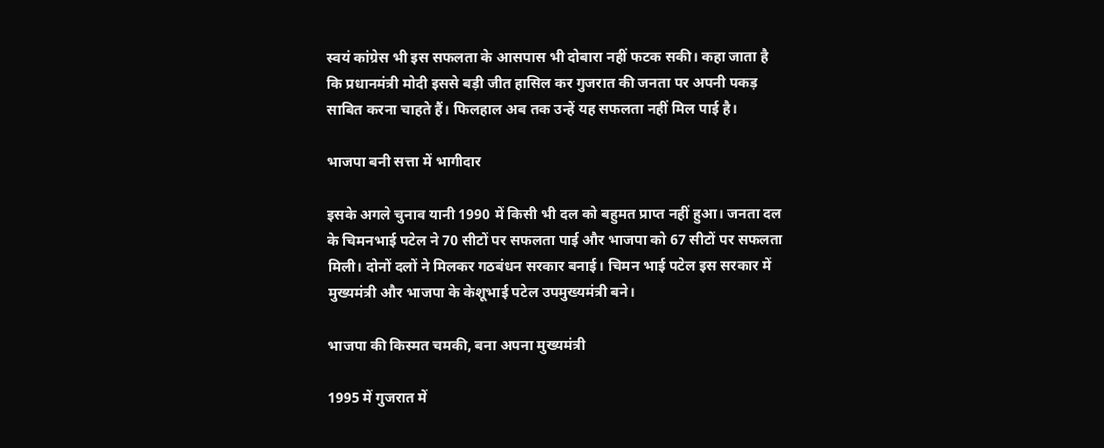स्वयं कांग्रेस भी इस सफलता के आसपास भी दोबारा नहीं फटक सकी। कहा जाता है कि प्रधानमंत्री मोदी इससे बड़ी जीत हासिल कर गुजरात की जनता पर अपनी पकड़ साबित करना चाहते हैं। फिलहाल अब तक उन्हें यह सफलता नहीं मिल पाई है।

भाजपा बनी सत्ता में भागीदार

इसके अगले चुनाव यानी 1990 में किसी भी दल को बहुमत प्राप्त नहीं हुआ। जनता दल के चिमनभाई पटेल ने 70 सीटों पर सफलता पाई और भाजपा को 67 सीटों पर सफलता मिली। दोनों दलों ने मिलकर गठबंधन सरकार बनाई। चिमन भाई पटेल इस सरकार में मुख्यमंत्री और भाजपा के केशूभाई पटेल उपमुख्यमंत्री बने।

भाजपा की किस्मत चमकी, बना अपना मुख्यमंत्री

1995 में गुजरात में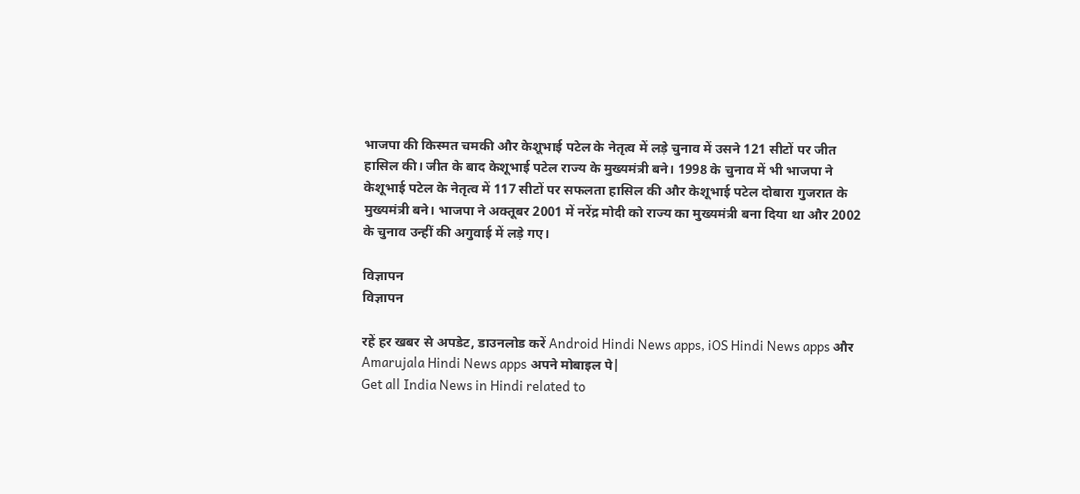भाजपा की किस्मत चमकी और केशूभाई पटेल के नेतृत्व में लड़े चुनाव में उसने 121 सीटों पर जीत हासिल की। जीत के बाद केशूभाई पटेल राज्य के मुख्यमंत्री बने। 1998 के चुनाव में भी भाजपा ने केशूभाई पटेल के नेतृत्व में 117 सीटों पर सफलता हासिल की और केशूभाई पटेल दोबारा गुजरात के मुख्यमंत्री बने। भाजपा ने अक्तूबर 2001 में नरेंद्र मोदी को राज्य का मुख्यमंत्री बना दिया था और 2002 के चुनाव उन्हीं की अगुवाई में लड़े गए।

विज्ञापन
विज्ञापन

रहें हर खबर से अपडेट, डाउनलोड करें Android Hindi News apps, iOS Hindi News apps और Amarujala Hindi News apps अपने मोबाइल पे|
Get all India News in Hindi related to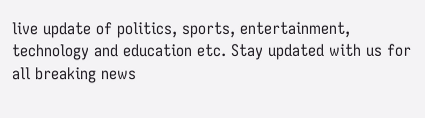live update of politics, sports, entertainment, technology and education etc. Stay updated with us for all breaking news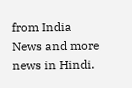from India News and more news in Hindi.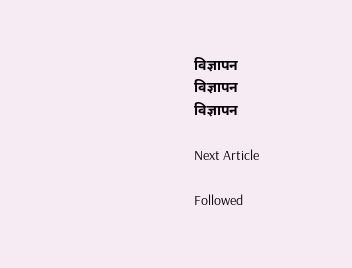विज्ञापन
विज्ञापन
विज्ञापन

Next Article

Followed